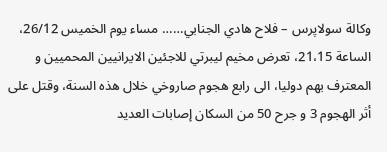وكالة سولاپرس – فلاح هادي الجنابي…… مساء يوم الخميس 26/12، الساعة 21،15، تعرض مخيم ليبرتي للاجئين الايرانيين المحميين و المعترف بهم دوليا، الى رابع هجوم صاروخي خلال هذه السنة، وقتل على أثر الهجوم 3 و جرح 50 من السکان إصابات العديد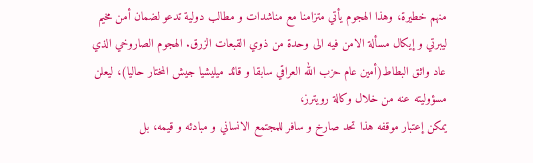منهم خطيرة، وهذا الهجوم يأتي متزامنا مع مناشدات و مطالب دولية تدعو لضمان أمن مخيم ليبرتي و إيکال مسألة الامن فيه الى وحدة من ذوي القبعات الزرق. الهجوم الصاروخي الذي عاد واثق البطاط(أمين عام حزب الله العراقي سابقا و قائد ميليشيا جيش المختار حاليا)، ليعلن مسؤوليته عنه من خلال وکالة رويترز،
يمکن إعتبار موقفه هذا تحد صارخ و سافر للمجتمع الانساني و مبادئه و قيمه، بل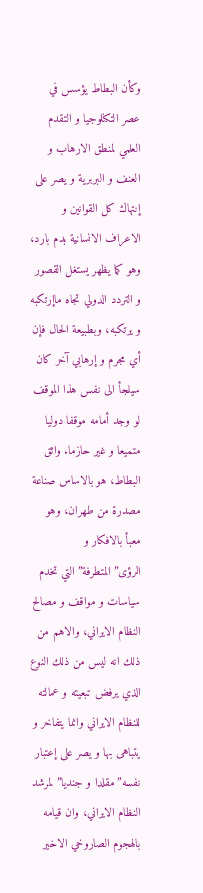وکأن البطاط يؤسس في عصر التکنلوجيا و التقدم العلمي لمنطق الارهاب و العنف و البربرية و يصر على إنتهاك کل القوانين و الاعراف الانسانية بدم بارد، وهو کما يظهر يستغل القصور و التردد الدولي تجاه ماإرتکبه و يرتکبه، وبطبيعة الحال فإن أي مجرم و إرهابي آخر کان سيلجأ الى نفس هذا الموقف لو وجد أمامه موقفا دوليا متميعا و غير حازما. واثق البطاط، هو بالاساس صناعة مصدرة من طهران، وهو معبأ بالافکار و الرؤى”المتطرفة”التي تخدم سياسات و مواقف و مصالح النظام الايراني، والاهم من ذلك انه ليس من ذلك النوع الذي يرفض تبعيته و عمالته للنظام الايراني وانما يتفاخر و يتباهى بها و يصر على إعتبار نفسه”مقلدا و جنديا”لمرشد النظام الايراني، وان قيامه بالهجوم الصاروخي الاخير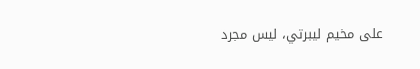على مخيم ليبرتي، ليس مجرد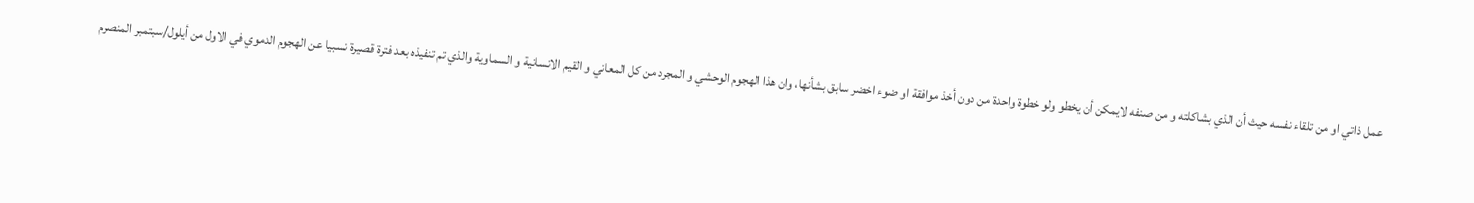عمل ذاتي او من تلقاء نفسه حيث أن الذي بشاکلته و من صنفه لايمکن أن يخطو ولو خطوة واحدة من دون أخذ موافقة او ضوء اخضر سابق بشأنها، وان هذا الهجوم الوحشي و المجرد من کل المعاني و القيم الانسانية و السماوية والذي تم تنفيذه بعد فترة قصيرة نسبيا عن الهجوم الدموي في الاول من أيلول/سبتمبر المنصرم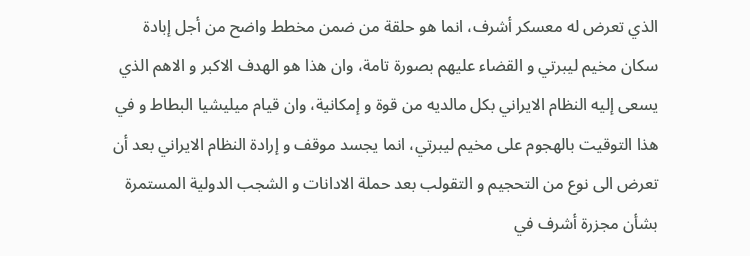الذي تعرض له معسکر أشرف، انما هو حلقة من ضمن مخطط واضح من أجل إبادة سکان مخيم ليبرتي و القضاء عليهم بصورة تامة، وان هذا هو الهدف الاکبر و الاهم الذي يسعى إليه النظام الايراني بکل مالديه من قوة و إمکانية، وان قيام ميليشيا البطاط و في هذا التوقيت بالهجوم على مخيم ليبرتي، انما يجسد موقف و إرادة النظام الايراني بعد أن تعرض الى نوع من التحجيم و التقولب بعد حملة الادانات و الشجب الدولية المستمرة بشأن مجزرة أشرف في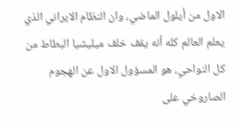الاول من أيلول الماضي، وان النظام الايراني الذي يعلم العالم کله أنه يقف خلف ميليشيا البطاط من کل النواحي، هو المسؤول الاول عن الهجوم الصاروخي على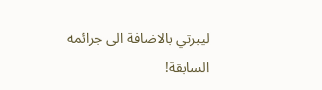ليبرتي بالاضافة الى جرائمه السابقة!